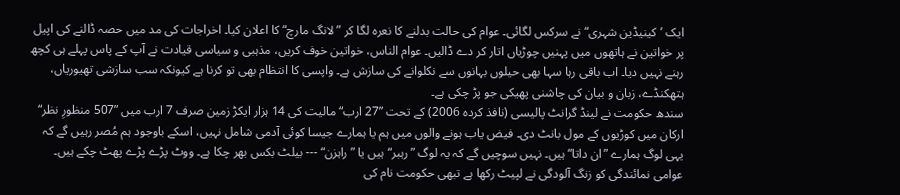ایک ’کینیڈین شہری“ نے سرکس لگائی۔ عوام کی حالت بدلنے کا نعرہ لگا کر ”لانگ مارچ“ کا اعلان کیا۔ اخراجات کی مد میں حصہ ڈالنے کی اپیل پر خواتین نے ہاتھوں میں پہنیں چوڑیاں اتار کر دے ڈالیں۔ عوام الناس، خواتین خوف کریں، مذہبی و سیاسی قیادت نے آپ کے پاس پہلے ہی کچھ رہنے نہیں دیا۔ اب باقی رہا سہا بھی حیلوں بہانوں سے نکلوانے کی سازش ہے۔ واپسی کا انتظام بھی تو کرنا ہے کیونکہ سب سازشی تھیوریاں، ہتھکنڈے، زبان و بیان کی چاشنی پھیکی جو پڑ چکی ہے۔
سندھ حکومت نے لینڈ گرانٹ پالیسی (نافذ کردہ 2006) کے تحت ”27 ارب“ مالیت کی 14 ہزار ایکڑ زمین صرف 7 ارب میں ”507 منظورِ نظر“ ارکان میں کوڑیوں کے مول بانٹ دی۔ فیض یاب ہونے والوں میں ہم یا ہمارے جیسا کوئی آدمی شامل نہیں، اسکے باوجود ہم مُصر رہیں گے کہ یہی لوگ ہمارے ”ان داتا“ ہیں۔ نہیں سوچیں گے کہ یہ لوگ ”رہبر“ ہیں یا ”راہزن“ --- بیلٹ بکس بھر چکا ہے۔ ووٹ پڑے پڑے پھٹ چکے ہیں۔ عوامی نمائندگی کو زنگ آلودگی نے لپیٹ رکھا ہے تبھی حکومت نام کی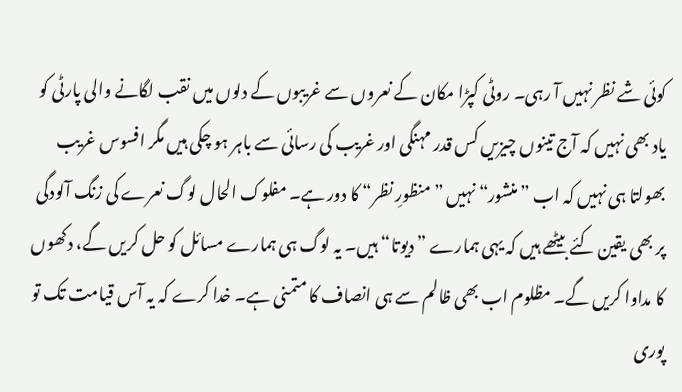کوئی شے نظر نہیں آ رہی۔ روٹی کپڑا مکان کے نعروں سے غریبوں کے دلوں میں نقب لگانے والی پارٹی کو یاد بھی نہیں کہ آج تینوں چیزیں کس قدر مہنگی اور غریب کی رسائی سے باہر ہو چکی ہیں مگر افسوس غریب بھولتا ہی نہیں کہ اب ”منشور“ نہیں ”منظورِ نظر“ کا دور ہے۔ مفلوک الحال لوگ نعرے کی زنگ آلودگی پر بھی یقین کئے بیٹھے ہیں کہ یہی ہمارے ”دیوتا“ ہیں۔ یہ لوگ ہی ہمارے مسائل کو حل کریں گے، دکھوں کا مداوا کریں گے۔ مظلوم اب بھی ظالم سے ہی انصاف کا متمنی ہے۔ خدا کرے کہ یہ آس قیامت تک تو پوری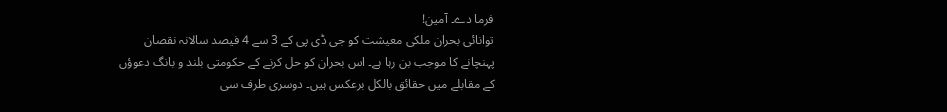فرما دے۔ آمین!
توانائی بحران ملکی معیشت کو جی ڈی پی کے 3 سے 4 فیصد سالانہ نقصان پہنچانے کا موجب بن رہا ہے۔ اس بحران کو حل کرنے کے حکومتی بلند و بانگ دعوؤں کے مقابلے میں حقائق بالکل برعکس ہیں۔ دوسری طرف سی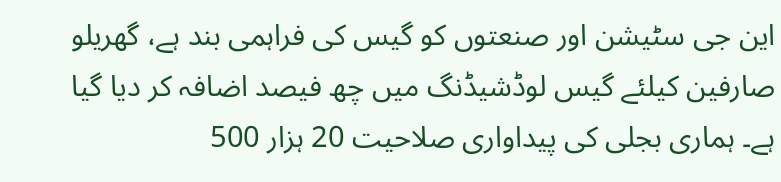این جی سٹیشن اور صنعتوں کو گیس کی فراہمی بند ہے، گھریلو صارفین کیلئے گیس لوڈشیڈنگ میں چھ فیصد اضافہ کر دیا گیا ہے۔ ہماری بجلی کی پیداواری صلاحیت 20 ہزار 500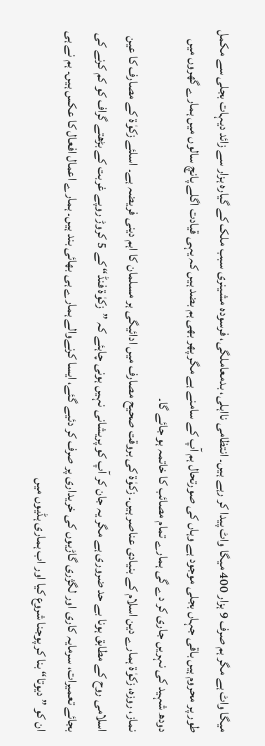میگا واٹ ہے مگر ہم صرف 9 ہزار 400 میگا واٹ پیدا کر رہے ہیں۔ انتظامی نااہلی، بدمعاملگی، فرسودہ مشینری سبب ملک کے گیارہ ہزار سے زائد دیہات بجلی سے مکمل طور پر محروم ہیں باقی جہاں بجلی موجود ہے وہاں کی صورتحال ہم آپ کے سامنے ہے مگر پھر بھی ہم بضد ہیں کہ یہی قیادت اگلے پانچ سالوں میں ہمارے گھروں میں دودھ شہید کی نہریں جاری کر دے گی ہمارے تمام مصائب کا خاتمہ ہو جائے گا۔
نماز، روزہ، زکوٰة ہمارے دین اسلام کے بنیادی عناصر ہیں۔ زکوٰة کی بروقت صحیح مصارف میں ادائیگی ہر مسلمان کا اہم دینی فریضہ ہے۔ اسلئے زکوٰة کے مصارف کا عین اسلامی روح کے مطابق ہونا بے حد ضروری ہے مگر یہ جان کر آپ کو پریشانی نہیں ہونی چاہئے کہ ”زکوٰة فنڈ“ کے 5 کروڑ روپے غربت کے بڑھتے گراف کو کم کرنے کی بجائے تعمیرات، سرمایہ کاری اور لگژری گاڑیوں کی خریداری پر صرف کر دئیے گئے، ایسا کرنےوالے ہمارے ہی بھائی بند ہیں۔ ہمارے اعمال افعال کا عکس ہیں۔ ہم نے ہی ان کو ”دیوتا“ بنا کر پوجنا شروع کیا اور اب ہماری ہڈیوں میں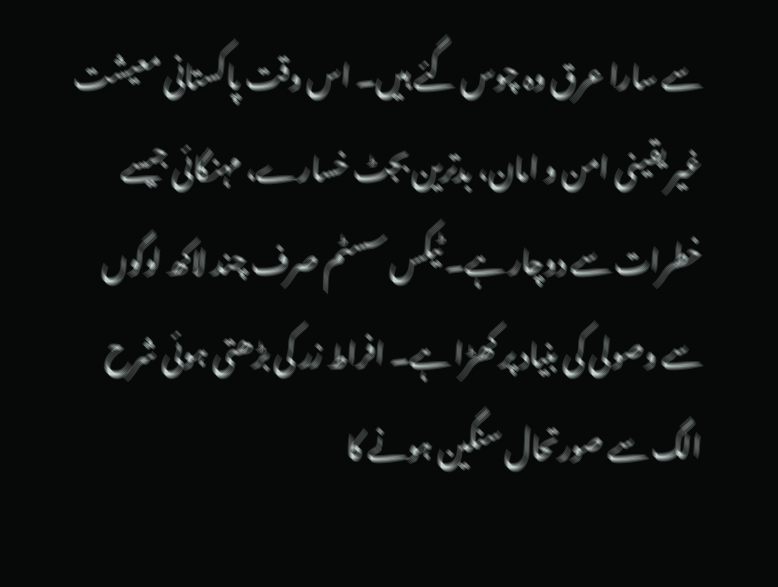سے سارا عرق وہ چوس گئے ہیں۔ اس وقت پاکستانی معیشت غیر یقینی امن و امان، بدترین بجٹ خسارے، مہنگائی جیسے خطرات سے دوچار ہے۔ ٹیکس سسٹم صرف چند لاکھ لوگوں سے وصولی کی بنیاد پر کھڑا ہے۔ افراط زر کی بڑھتی ہوئی شرح الگ سے صورتحال سنگین ہونے کا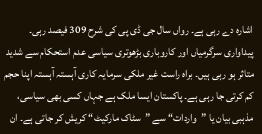اشارہ دے رہی ہے۔ رواں سال جی ڈی پی کی شرح 309 فیصد رہی۔ پیداواری سرگرمیاں اور کاروباری بڑھوتری سیاسی عدم استحکام سے شدید متاثر ہو رہی ہیں۔ براہ راست غیر ملکی سرمایہ کاری آہستہ آہستہ اپنا حجم کم کرتی جا رہی ہے۔ پاکستان ایسا ملک ہے جہاں کسی بھی سیاسی، مذہبی بیان یا ”واردات“ سے ”سٹاک مارکیٹ“ کریش کر جاتی ہے۔ ان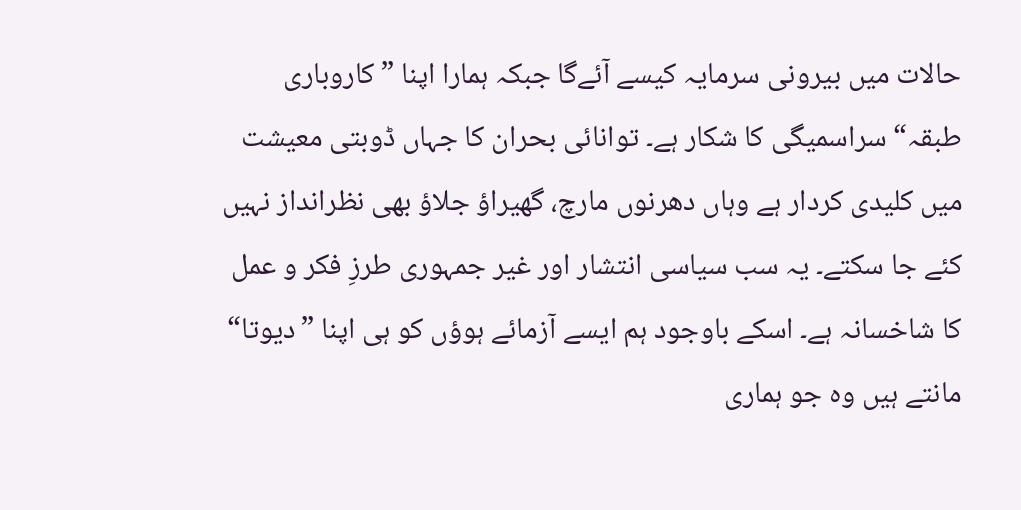حالات میں بیرونی سرمایہ کیسے آئےگا جبکہ ہمارا اپنا ”کاروباری طبقہ“ سراسمیگی کا شکار ہے۔ توانائی بحران کا جہاں ڈوبتی معیشت میں کلیدی کردار ہے وہاں دھرنوں مارچ، گھیراؤ جلاؤ بھی نظرانداز نہیں کئے جا سکتے۔ یہ سب سیاسی انتشار اور غیر جمہوری طرزِ فکر و عمل کا شاخسانہ ہے۔ اسکے باوجود ہم ایسے آزمائے ہوؤں کو ہی اپنا ”دیوتا“ مانتے ہیں وہ جو ہماری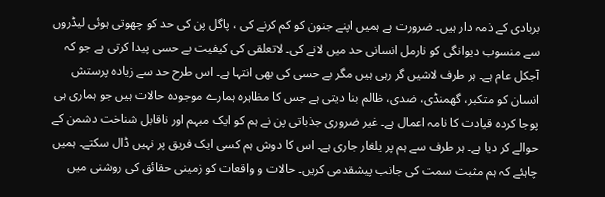بربادی کے ذمہ دار ہیں۔ ضرورت ہے ہمیں اپنے جنون کو کم کرنے کی ، پاگل پن کی حد کو چھوتی ہوئی لیڈروں سے منسوب دیوانگی کو نارمل انسانی حد میں لانے کی۔ لاتعلقی کی کیفیت بے حسی پیدا کرتی ہے جو کہ آجکل عام ہے۔ ہر طرف لاشیں گر رہی ہیں مگر بے حسی کی بھی انتہا ہے۔ اس طرح حد سے زیادہ پرستش انسان کو متکبر، گھمنڈی، ضدی، ظالم بنا دیتی ہے جس کا مظاہرہ ہمارے موجودہ حالات ہیں جو ہماری ہی پوجا کردہ قیادت کا نامہ اعمال ہے۔ غیر ضروری جذباتی پن نے ہم کو ایک مبہم اور ناقابل شناخت دشمن کے حوالے کر دیا ہے۔ ہر طرف سے ہم پر یلغار جاری ہے۔ اس کا دوش ہم کسی ایک فریق پر نہیں ڈال سکتے۔ ہمیں چاہئے کہ ہم مثبت سمت کی جانب پیشقدمی کریں۔ حالات و واقعات کو زمینی حقائق کی روشنی میں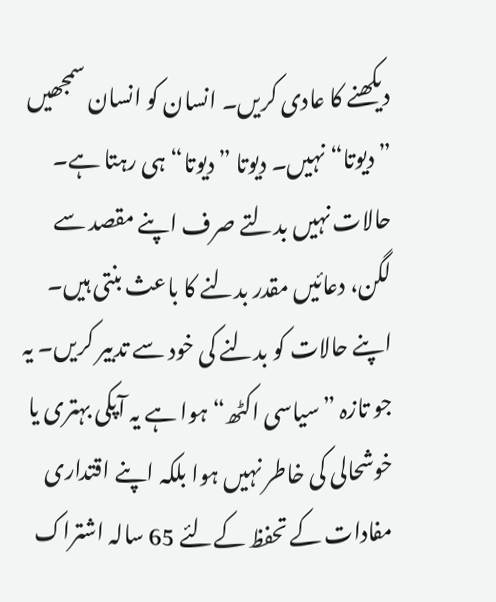دیکھنے کا عادی کریں۔ انسان کو انسان سمجھیں ”دیوتا“ نہیں۔ دیوتا ”دیوتا“ ہی رہتا ہے۔ حالات نہیں بدلتے صرف اپنے مقصد سے لگن، دعائیں مقدر بدلنے کا باعث بنتی ہیں۔ اپنے حالات کو بدلنے کی خود سے تدبیر کریں۔ یہ جو تازہ ”سیاسی اکٹھ“ ہوا ہے یہ آپکی بہتری یا خوشحالی کی خاطر نہیں ہوا بلکہ اپنے اقتداری مفادات کے تحفظ کےلئے 65 سالہ اشتراک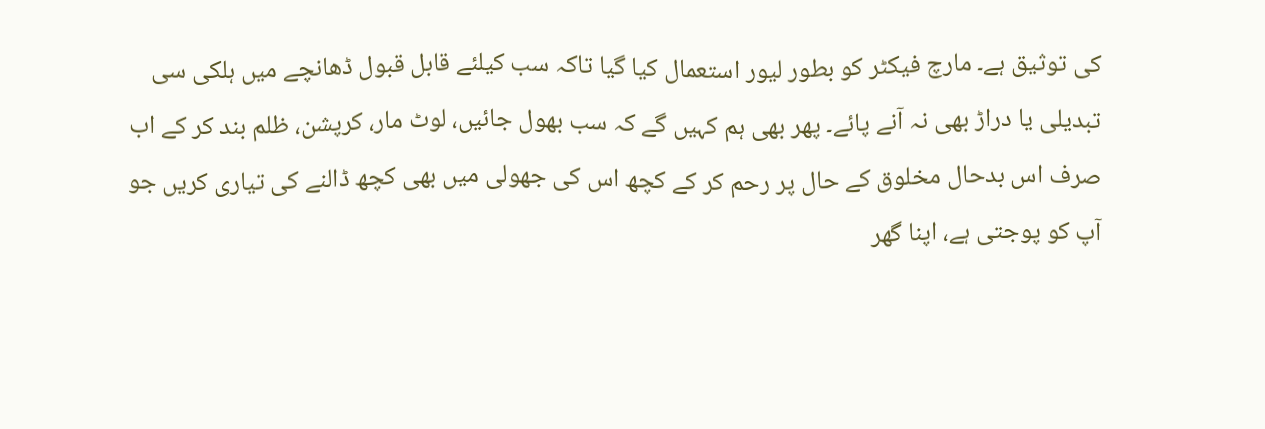کی توثیق ہے۔ مارچ فیکٹر کو بطور لیور استعمال کیا گیا تاکہ سب کیلئے قابل قبول ڈھانچے میں ہلکی سی تبدیلی یا دراڑ بھی نہ آنے پائے۔ پھر بھی ہم کہیں گے کہ سب بھول جائیں، لوٹ مار، کرپشن، ظلم بند کر کے اب صرف اس بدحال مخلوق کے حال پر رحم کر کے کچھ اس کی جھولی میں بھی کچھ ڈالنے کی تیاری کریں جو آپ کو پوجتی ہے، اپنا گھر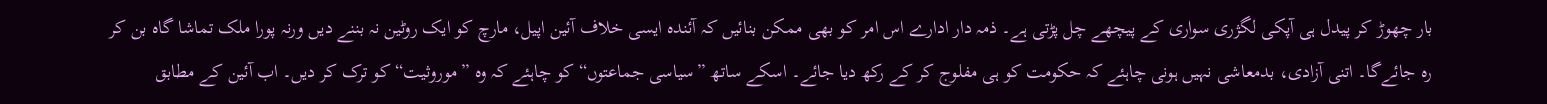بار چھوڑ کر پیدل ہی آپکی لگژری سواری کے پیچھے چل پڑتی ہے۔ ذمہ دار ادارے اس امر کو بھی ممکن بنائیں کہ آئندہ ایسی خلاف آئین اپیل، مارچ کو ایک روٹین نہ بننے دیں ورنہ پورا ملک تماشا گاہ بن کر رہ جائےگا۔ اتنی آزادی، بدمعاشی نہیں ہونی چاہئے کہ حکومت کو ہی مفلوج کر کے رکھ دیا جائے۔ اسکے ساتھ ”سیاسی جماعتوں“ کو چاہئے کہ وہ ”موروثیت“ کو ترک کر دیں۔ اب آئین کے مطابق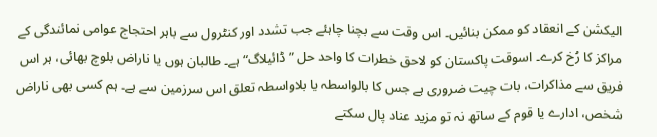الیکشن کے انعقاد کو ممکن بنائیں۔ اس وقت سے بچنا چاہئے جب تشدد اور کنٹرول سے باہر احتجاج عوامی نمائندگی کے مراکز کا رُخ کرے۔ اسوقت پاکستان کو لاحق خطرات کا واحد حل ”ڈائیلاگ“ ہے۔ طالبان ہوں یا ناراض بلوچ بھائی، ہر اس فریق سے مذاکرات، بات چیت ضروری ہے جس کا بالواسطہ یا بلاواسطہ تعلق اس سرزمین سے ہے۔ ہم کسی بھی ناراض شخص، ادارے یا قوم کے ساتھ نہ تو مزید عناد پال سکتے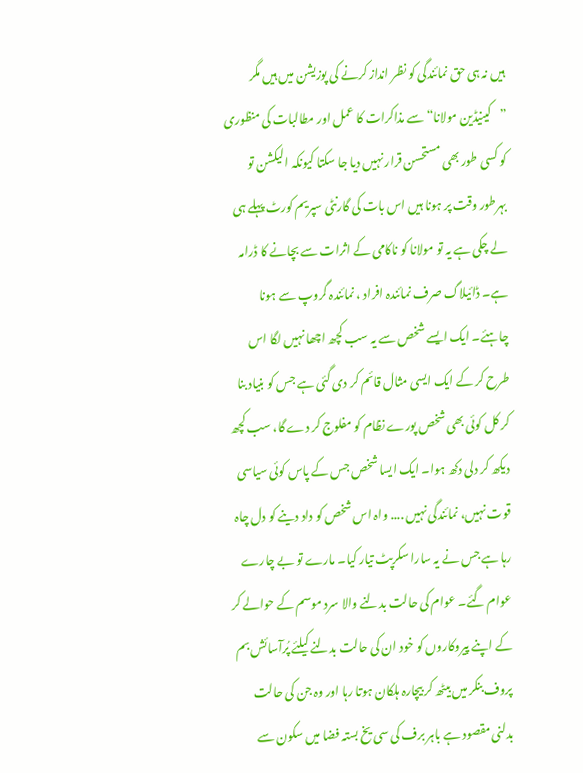ہیں نہ ہی حق نمائندگی کو نظر انداز کرنے کی پوزیشن میں ہیں مگر ”کینیڈین مولانا“ سے مذاکرات کا عمل اور مطالبات کی منظوری کو کسی طور بھی مستحسن قرار نہیں دیا جا سکتا کیونکہ الیکشن تو بہرطور وقت پر ہونا ہیں اس بات کی گارنٹی سپریم کورٹ پہلے ہی لے چکی ہے یہ تو مولانا کو ناکامی کے اثرات سے بچانے کا ڈرامہ ہے۔ ڈائیلاگ صرف نمائندہ افراد ، نمائندہ گروپ سے ہونا چاہئے۔ ایک ایسے شخص سے یہ سب کچھ اچھا نہیں لگا اس طرح کر کے ایک ایسی مثال قائم کر دی گئی ہے جس کو بنیاد بنا کر کل کوئی بھی شخص پورے نظام کو مفلوج کر دے گا، سب کچھ دیکھ کر دلی دکھ ہوا۔ ایک ایسا شخص جس کے پاس کوئی سیاسی قوت نہیں، نمائندگی نہیں .... واہ اس شخص کو داد دینے کو دل چاہ رہا ہے جس نے یہ سارا سکرپٹ تیار کیا۔ مارے تو بے چارے عوام گئے۔ عوام کی حالت بدلنے والا سرد موسم کے حوالے کر کے اپنے پیروکاروں کو خود ان کی حالت بدلنے کیلئے پُرآسائش بم پروف بنکر میں بیٹھ کر بیچارہ ہلکان ہوتا رہا اور وہ جن کی حالت بدلنی مقصود ہے باہر برف کی سی یخ بستہ فضا میں سکون سے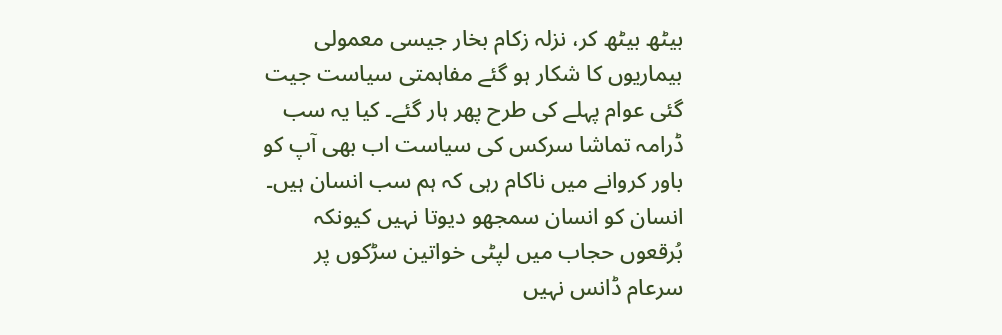بیٹھ بیٹھ کر، نزلہ زکام بخار جیسی معمولی بیماریوں کا شکار ہو گئے مفاہمتی سیاست جیت گئی عوام پہلے کی طرح پھر ہار گئے۔ کیا یہ سب ڈرامہ تماشا سرکس کی سیاست اب بھی آپ کو باور کروانے میں ناکام رہی کہ ہم سب انسان ہیں۔ انسان کو انسان سمجھو دیوتا نہیں کیونکہ بُرقعوں حجاب میں لپٹی خواتین سڑکوں پر سرعام ڈانس نہیں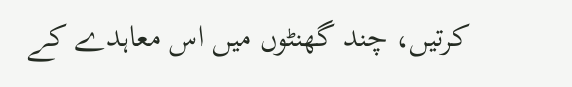کرتیں، چند گھنٹوں میں اس معاہدے کے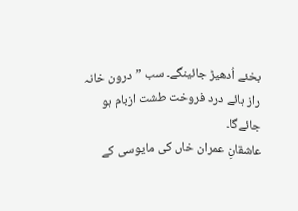بخئے اُدھیڑ جائینگے۔ سب ”درون خانہ راز ہائے درد فروخت طشت ازبام ہو جائےگا۔
عاشقانِ عمران خاں کی مایوسی کے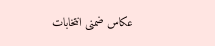عکاس ضمنی انتخابات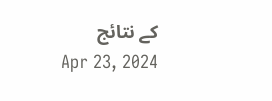کے نتائج
Apr 23, 2024